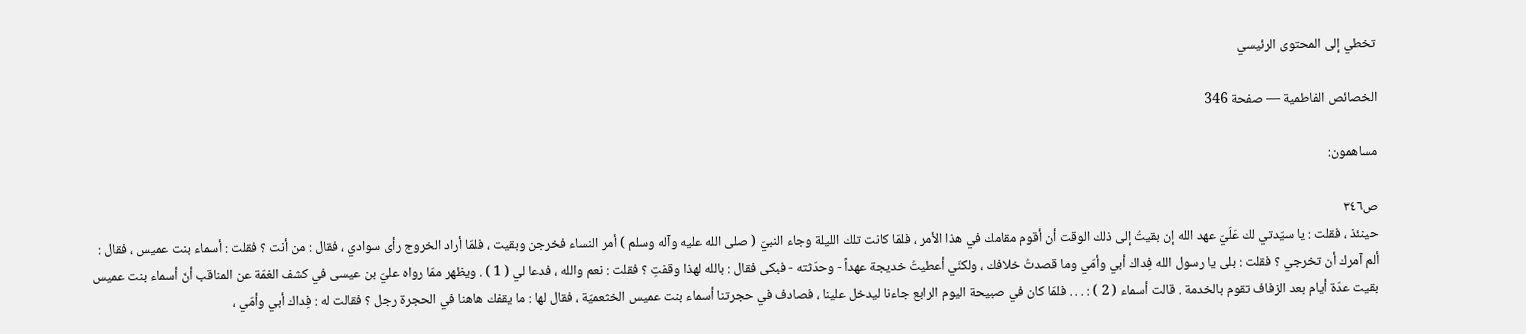تخطي إلى المحتوى الرئيسي

الخصائص الفاطمية — صفحة 346

مساهمون:

ص٣٤٦
حينئذ ، فقلت : يا سيّدتي لك عَلَيّ عهد الله إن بقيتُ إلى ذلك الوقت أن أقوم مقامك في هذا الأمر ، فلمّا كانت تلك الليلة وجاء النبيّ ( صلى الله عليه وآله وسلم ) أمر النساء فخرجن وبقيت ، فلمّا أراد الخروج رأى سوادي ، فقال : من أنت ؟ فقلت : أسماء بنت عميس ، فقال : ألم آمرك أن تخرجي ؟ فقلت : بلى يا رسول الله فِداك أبي وأمّي وما قصدتُ خلافك ، ولكنّي أعطيتُ خديجة عهداً - وحدّثته - فبكى فقال : بالله لهذا وقفتِ ؟ فقلت : نعم والله ، فدعا لي ( 1 ) . ويظهر ممّا رواه عليّ بن عيسى في كشف الغمّة عن المناقب أنّ أسماء بنت عميس بقيت عدّة أيام بعد الزفاف تقوم بالخدمة . قالت أسماء ( 2 ) : . . . فلمّا كان في صبيحة اليوم الرابع جاءنا ليدخل علينا ، فصادف في حجرتنا أسماء بنت عميس الخثعميّة ، فقال لها : ما يقفك هاهنا في الحجرة رجل ؟ فقالت له : فِداك أبي وأمّي ،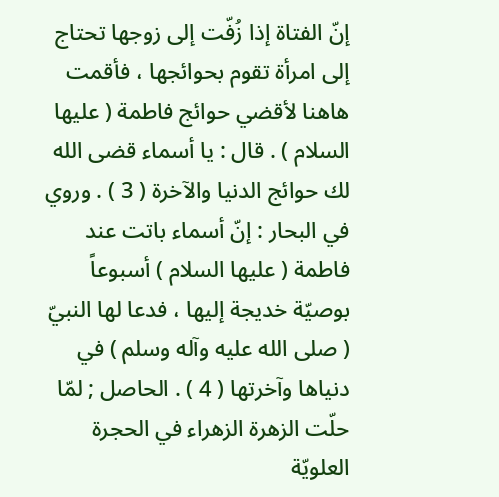إنّ الفتاة إذا زُفّت إلى زوجها تحتاج إلى امرأة تقوم بحوائجها ، فأقمت هاهنا لأقضي حوائج فاطمة ( عليها السلام ) . قال : يا أسماء قضى الله لك حوائج الدنيا والآخرة ( 3 ) . وروي في البحار : إنّ أسماء باتت عند فاطمة ( عليها السلام ) أسبوعاً بوصيّة خديجة إليها ، فدعا لها النبيّ ( صلى الله عليه وآله وسلم ) في دنياها وآخرتها ( 4 ) . الحاصل ; لمّا حلّت الزهرة الزهراء في الحجرة العلويّة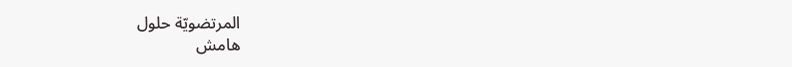المرتضويّة حلول
هامش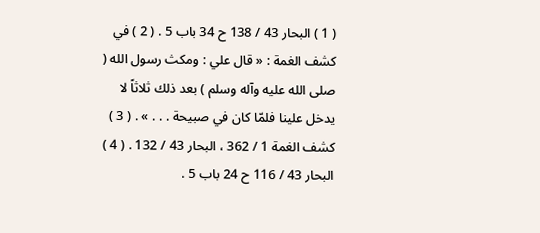( 1 ) البحار 43 / 138 ح 34 باب 5 . ( 2 ) في كشف الغمة : « قال علي : ومكث رسول الله ( صلى الله عليه وآله وسلم ) بعد ذلك ثلاثاً لا يدخل علينا فلمّا كان في صبيحة . . . » . ( 3 ) كشف الغمة 1 / 362 ، البحار 43 / 132 . ( 4 ) البحار 43 / 116 ح 24 باب 5 .